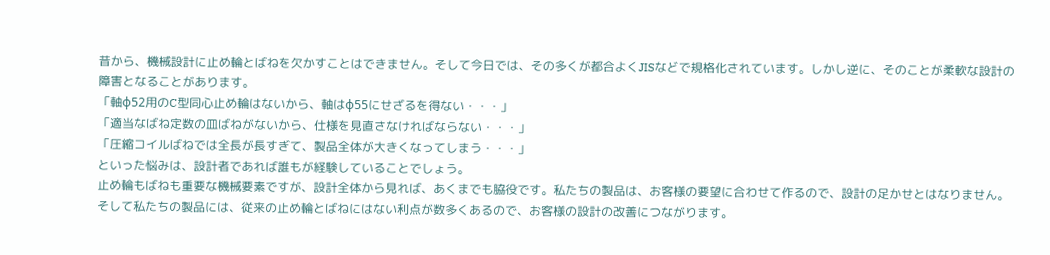昔から、機械設計に止め輪とばねを欠かすことはできません。そして今日では、その多くが都合よくJISなどで規格化されています。しかし逆に、そのことが柔軟な設計の障害となることがあります。
「軸φ52用のC型同心止め輪はないから、軸はφ55にせざるを得ない・・・」
「適当なばね定数の皿ばねがないから、仕様を見直さなければならない・・・」
「圧縮コイルばねでは全長が長すぎて、製品全体が大きくなってしまう・・・」
といった悩みは、設計者であれば誰もが経験していることでしょう。
止め輪もばねも重要な機械要素ですが、設計全体から見れば、あくまでも脇役です。私たちの製品は、お客様の要望に合わせて作るので、設計の足かせとはなりません。そして私たちの製品には、従来の止め輪とばねにはない利点が数多くあるので、お客様の設計の改善につながります。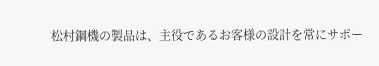松村鋼機の製品は、主役であるお客様の設計を常にサポー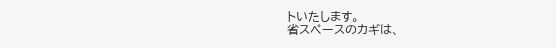トいたします。
省スペースのカギは、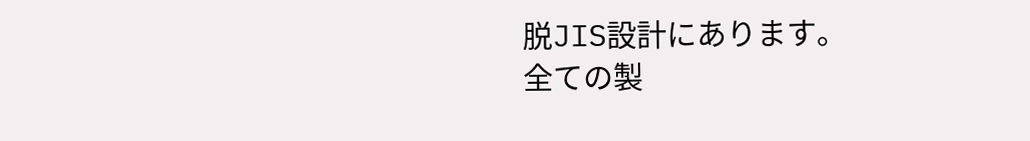脱JIS設計にあります。
全ての製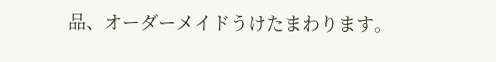品、オーダーメイドうけたまわります。